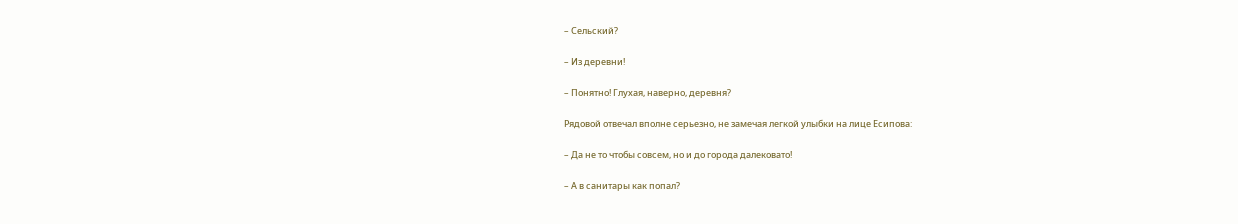– Сельский?

– Из деревни!

– Понятно! Глухая, наверно, деревня?

Рядовой отвечал вполне серьезно, не замечая легкой улыбки на лице Есипова:

– Да не то чтобы совсем, но и до города далековато!

– А в санитары как попал?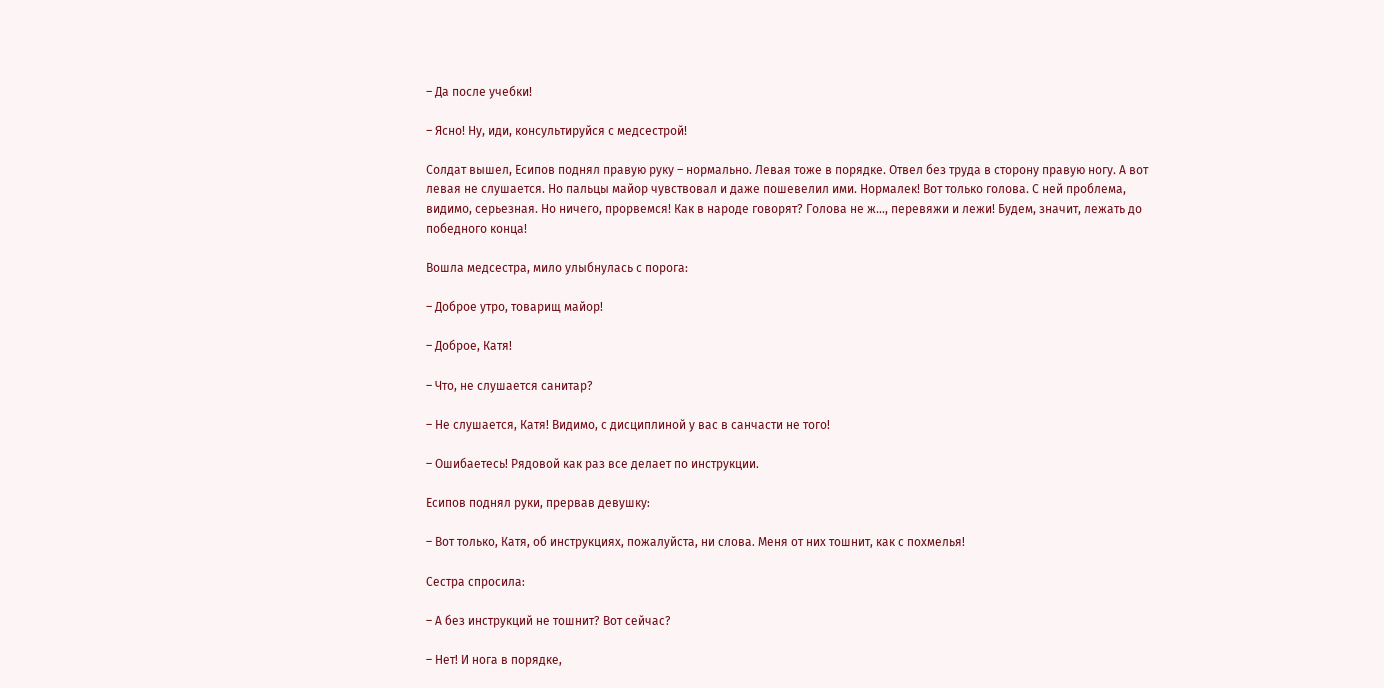– Да после учебки!

– Ясно! Ну, иди, консультируйся с медсестрой!

Солдат вышел, Есипов поднял правую руку – нормально. Левая тоже в порядке. Отвел без труда в сторону правую ногу. А вот левая не слушается. Но пальцы майор чувствовал и даже пошевелил ими. Нормалек! Вот только голова. С ней проблема, видимо, серьезная. Но ничего, прорвемся! Как в народе говорят? Голова не ж…, перевяжи и лежи! Будем, значит, лежать до победного конца!

Вошла медсестра, мило улыбнулась с порога:

– Доброе утро, товарищ майор!

– Доброе, Катя!

– Что, не слушается санитар?

– Не слушается, Катя! Видимо, с дисциплиной у вас в санчасти не того!

– Ошибаетесь! Рядовой как раз все делает по инструкции.

Есипов поднял руки, прервав девушку:

– Вот только, Катя, об инструкциях, пожалуйста, ни слова. Меня от них тошнит, как с похмелья!

Сестра спросила:

– А без инструкций не тошнит? Вот сейчас?

– Нет! И нога в порядке,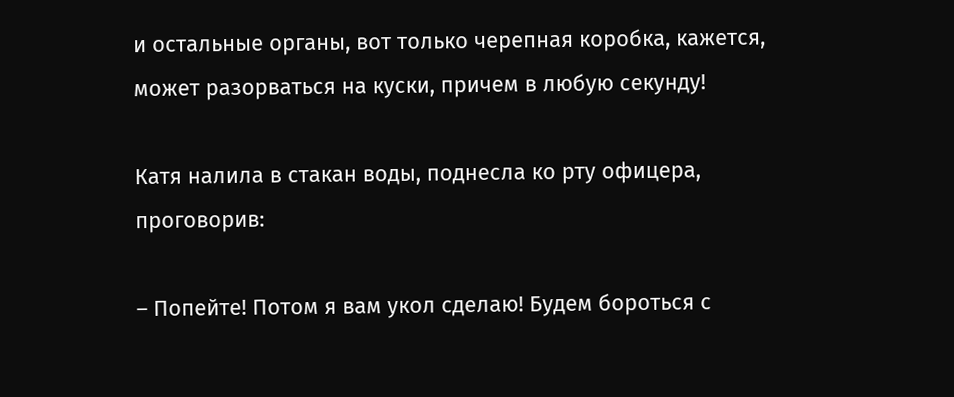и остальные органы, вот только черепная коробка, кажется, может разорваться на куски, причем в любую секунду!

Катя налила в стакан воды, поднесла ко рту офицера, проговорив:

– Попейте! Потом я вам укол сделаю! Будем бороться с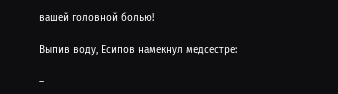вашей головной болью!

Выпив воду, Есипов намекнул медсестре:

–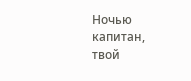Ночью капитан, твой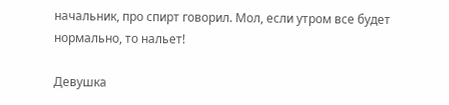начальник, про спирт говорил. Мол, если утром все будет нормально, то нальет!

Девушка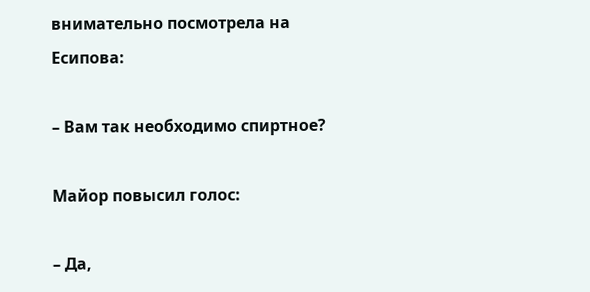внимательно посмотрела на Есипова:

– Вам так необходимо спиртное?

Майор повысил голос:

– Да,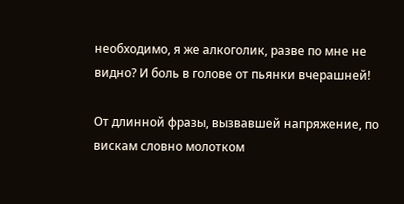необходимо, я же алкоголик, разве по мне не видно? И боль в голове от пьянки вчерашней!

От длинной фразы, вызвавшей напряжение, по вискам словно молотком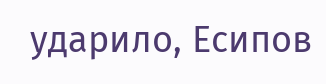ударило, Есипов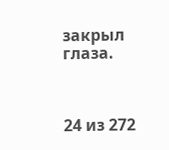закрыл глаза.



24 из 272